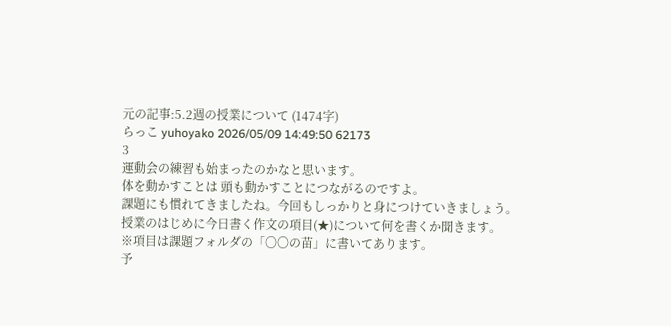元の記事:5.2週の授業について (1474字)
らっこ yuhoyako 2026/05/09 14:49:50 62173
3
運動会の練習も始まったのかなと思います。
体を動かすことは 頭も動かすことにつながるのですよ。
課題にも慣れてきましたね。今回もしっかりと身につけていきましょう。
授業のはじめに今日書く作文の項目(★)について何を書くか聞きます。
※項目は課題フォルダの「〇〇の苗」に書いてあります。
予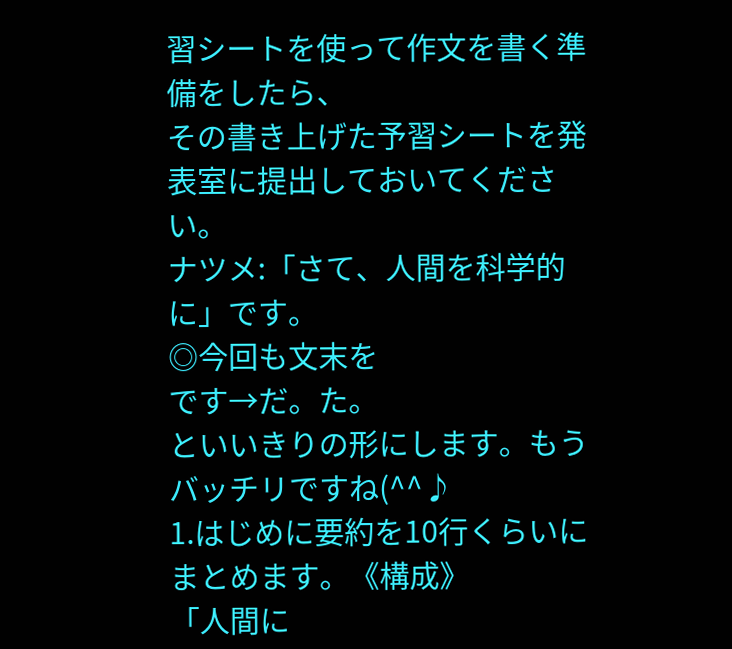習シートを使って作文を書く準備をしたら、
その書き上げた予習シートを発表室に提出しておいてください。
ナツメ:「さて、人間を科学的に」です。
◎今回も文末を
です→だ。た。
といいきりの形にします。もうバッチリですね(^^♪
1.はじめに要約を10行くらいにまとめます。《構成》
「人間に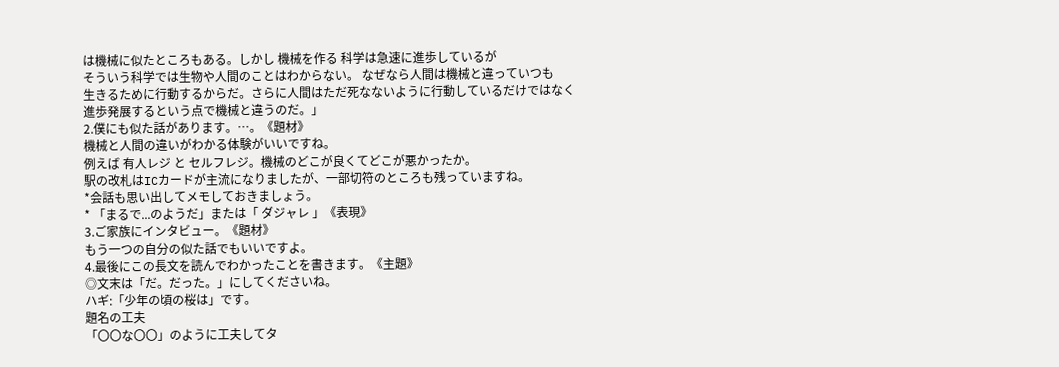は機械に似たところもある。しかし 機械を作る 科学は急速に進歩しているが
そういう科学では生物や人間のことはわからない。 なぜなら人間は機械と違っていつも
生きるために行動するからだ。さらに人間はただ死なないように行動しているだけではなく
進歩発展するという点で機械と違うのだ。」
2.僕にも似た話があります。…。《題材》
機械と人間の違いがわかる体験がいいですね。
例えば 有人レジ と セルフレジ。機械のどこが良くてどこが悪かったか。
駅の改札はICカードが主流になりましたが、一部切符のところも残っていますね。
*会話も思い出してメモしておきましょう。
* 「まるで...のようだ」または「 ダジャレ 」《表現》
3.ご家族にインタビュー。《題材》
もう一つの自分の似た話でもいいですよ。
4.最後にこの長文を読んでわかったことを書きます。《主題》
◎文末は「だ。だった。」にしてくださいね。
ハギ:「少年の頃の桜は」です。
題名の工夫
「〇〇な〇〇」のように工夫してタ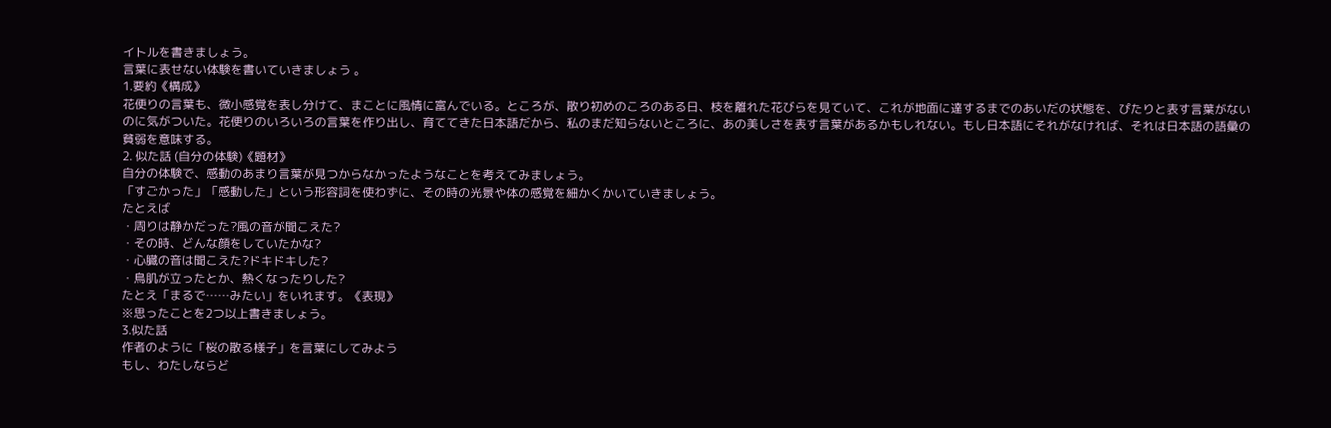イトルを書きましょう。
言葉に表せない体験を書いていきましょう 。
1.要約《構成》
花便りの言葉も、微小感覚を表し分けて、まことに風情に富んでいる。ところが、散り初めのころのある日、枝を離れた花びらを見ていて、これが地面に達するまでのあいだの状態を、ぴたりと表す言葉がないのに気がついた。花便りのいろいろの言葉を作り出し、育ててきた日本語だから、私のまだ知らないところに、あの美しさを表す言葉があるかもしれない。もし日本語にそれがなければ、それは日本語の語彙の貧弱を意味する。
2. 似た話 (自分の体験)《題材》
自分の体験で、感動のあまり言葉が見つからなかったようなことを考えてみましょう。
「すごかった」「感動した」という形容詞を使わずに、その時の光景や体の感覚を細かくかいていきましょう。
たとえば
・周りは静かだった?風の音が聞こえた?
・その時、どんな顔をしていたかな?
・心臓の音は聞こえた?ドキドキした?
・鳥肌が立ったとか、熱くなったりした?
たとえ「まるで……みたい」をいれます。《表現》
※思ったことを2つ以上書きましょう。
3.似た話
作者のように「桜の散る様子」を言葉にしてみよう
もし、わたしならど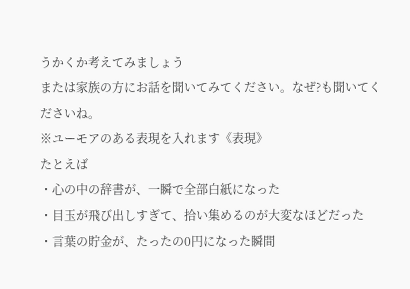うかくか考えてみましょう
または家族の方にお話を聞いてみてください。なぜ?も聞いてくださいね。
※ユーモアのある表現を入れます《表現》
たとえば
・心の中の辞書が、一瞬で全部白紙になった
・目玉が飛び出しすぎて、拾い集めるのが大変なほどだった
・言葉の貯金が、たったの0円になった瞬間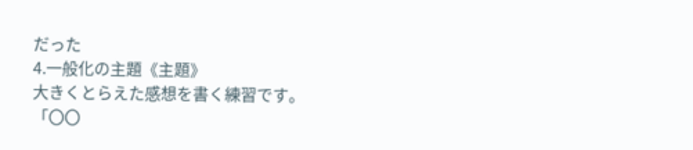だった
4.一般化の主題《主題》
大きくとらえた感想を書く練習です。
「〇〇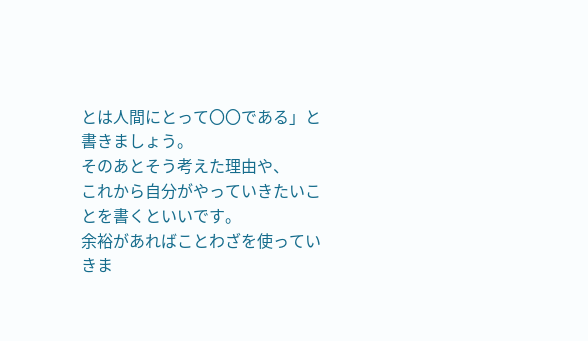とは人間にとって〇〇である」と書きましょう。
そのあとそう考えた理由や、
これから自分がやっていきたいことを書くといいです。
余裕があればことわざを使っていきま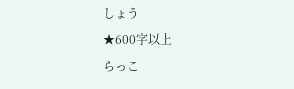しょう
★600字以上
らっこ